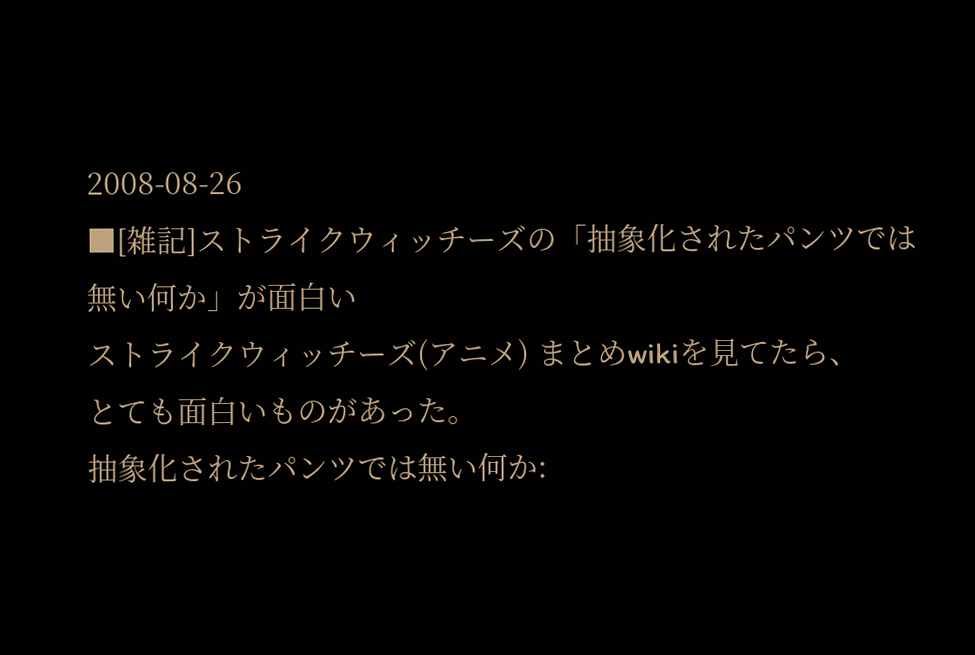2008-08-26
■[雑記]ストライクウィッチーズの「抽象化されたパンツでは無い何か」が面白い
ストライクウィッチーズ(アニメ) まとめwikiを見てたら、
とても面白いものがあった。
抽象化されたパンツでは無い何か: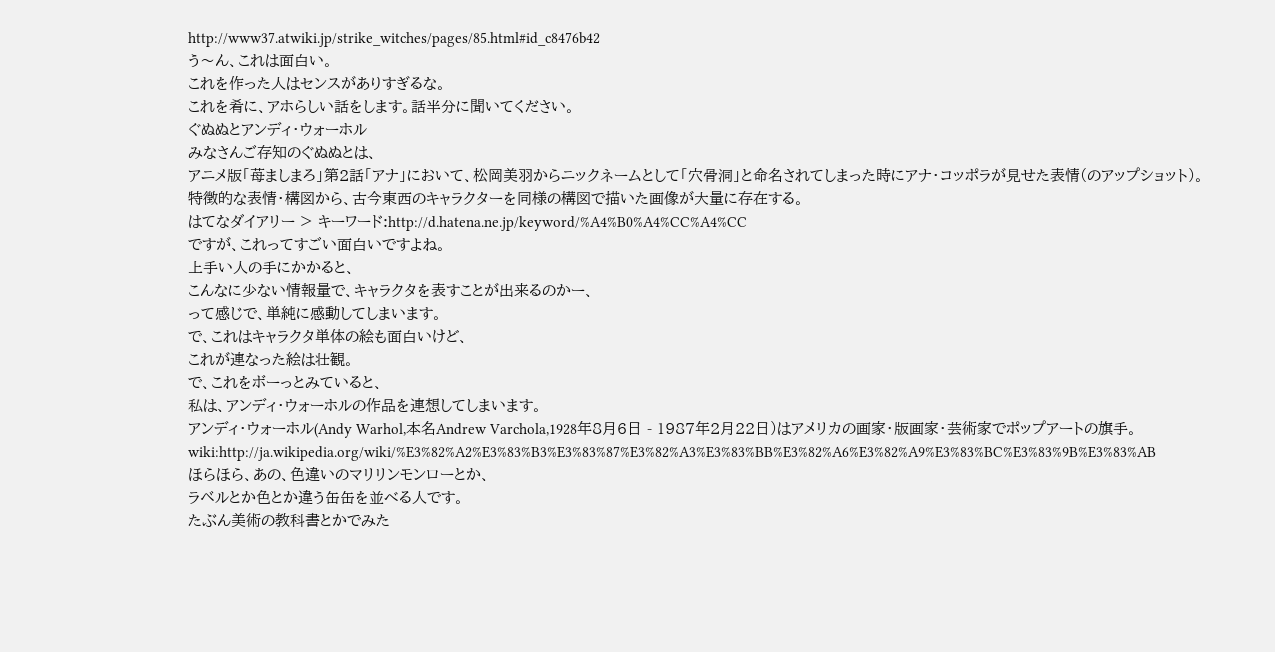http://www37.atwiki.jp/strike_witches/pages/85.html#id_c8476b42
う〜ん、これは面白い。
これを作った人はセンスがありすぎるな。
これを肴に、アホらしい話をします。話半分に聞いてください。
ぐぬぬとアンディ・ウォーホル
みなさんご存知のぐぬぬとは、
アニメ版「苺ましまろ」第2話「アナ」において、松岡美羽からニックネームとして「穴骨洞」と命名されてしまった時にアナ・コッポラが見せた表情(のアップショット)。
特徴的な表情・構図から、古今東西のキャラクターを同様の構図で描いた画像が大量に存在する。
はてなダイアリー > キーワード:http://d.hatena.ne.jp/keyword/%A4%B0%A4%CC%A4%CC
ですが、これってすごい面白いですよね。
上手い人の手にかかると、
こんなに少ない情報量で、キャラクタを表すことが出来るのかー、
って感じで、単純に感動してしまいます。
で、これはキャラクタ単体の絵も面白いけど、
これが連なった絵は壮観。
で、これをボーっとみていると、
私は、アンディ・ウォーホルの作品を連想してしまいます。
アンディ・ウォーホル(Andy Warhol,本名Andrew Varchola,1928年8月6日 - 1987年2月22日)はアメリカの画家・版画家・芸術家でポップアートの旗手。
wiki:http://ja.wikipedia.org/wiki/%E3%82%A2%E3%83%B3%E3%83%87%E3%82%A3%E3%83%BB%E3%82%A6%E3%82%A9%E3%83%BC%E3%83%9B%E3%83%AB
ほらほら、あの、色違いのマリリンモンローとか、
ラベルとか色とか違う缶缶を並べる人です。
たぶん美術の教科書とかでみた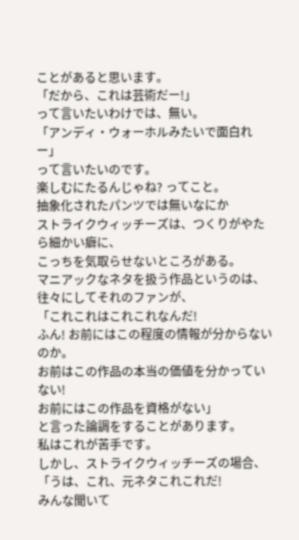ことがあると思います。
「だから、これは芸術だー!」
って言いたいわけでは、無い。
「アンディ・ウォーホルみたいで面白れー」
って言いたいのです。
楽しむにたるんじゃね? ってこと。
抽象化されたパンツでは無いなにか
ストライクウィッチーズは、つくりがやたら細かい癖に、
こっちを気取らせないところがある。
マニアックなネタを扱う作品というのは、
往々にしてそれのファンが、
「これこれはこれこれなんだ!
ふん! お前にはこの程度の情報が分からないのか。
お前はこの作品の本当の価値を分かっていない!
お前にはこの作品を資格がない」
と言った論調をすることがあります。
私はこれが苦手です。
しかし、ストライクウィッチーズの場合、
「うは、これ、元ネタこれこれだ!
みんな聞いて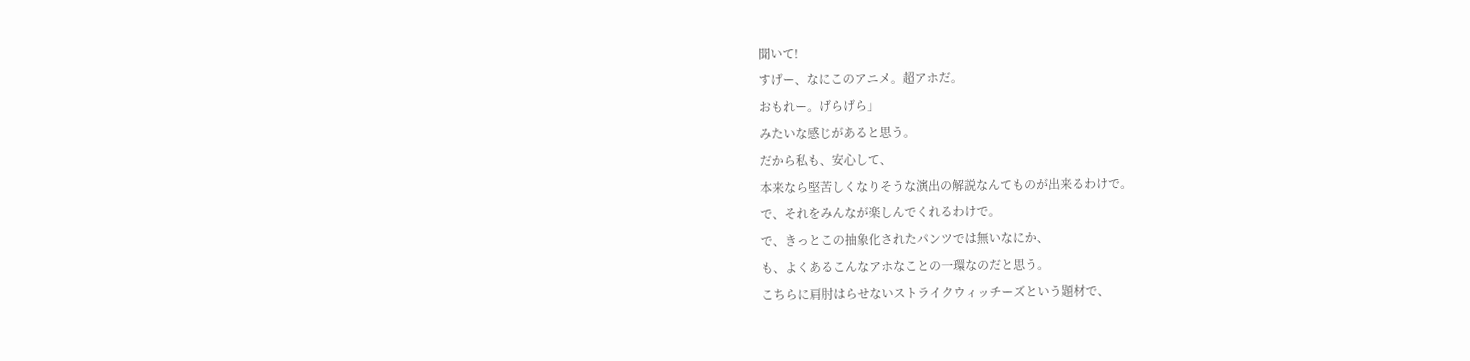聞いて!
すげー、なにこのアニメ。超アホだ。
おもれー。げらげら」
みたいな感じがあると思う。
だから私も、安心して、
本来なら堅苦しくなりそうな演出の解説なんてものが出来るわけで。
で、それをみんなが楽しんでくれるわけで。
で、きっとこの抽象化されたパンツでは無いなにか、
も、よくあるこんなアホなことの一環なのだと思う。
こちらに肩肘はらせないストライクウィッチーズという題材で、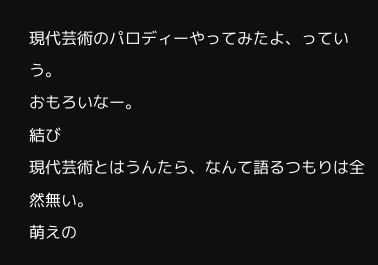現代芸術のパロディーやってみたよ、っていう。
おもろいなー。
結び
現代芸術とはうんたら、なんて語るつもりは全然無い。
萌えの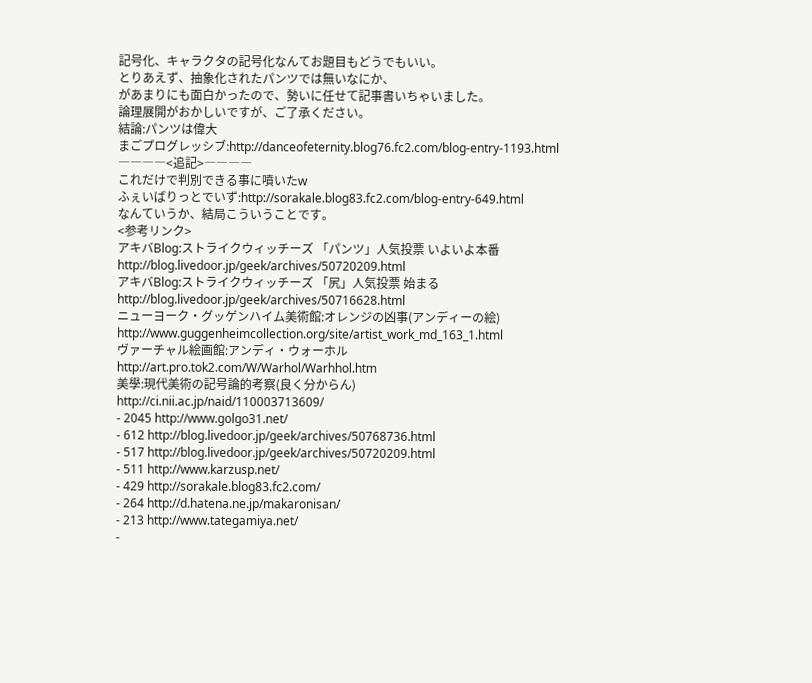記号化、キャラクタの記号化なんてお題目もどうでもいい。
とりあえず、抽象化されたパンツでは無いなにか、
があまりにも面白かったので、勢いに任せて記事書いちゃいました。
論理展開がおかしいですが、ご了承ください。
結論:パンツは偉大
まごプログレッシブ:http://danceofeternity.blog76.fc2.com/blog-entry-1193.html
――――<追記>――――
これだけで判別できる事に噴いたw
ふぇいばりっとでいず:http://sorakale.blog83.fc2.com/blog-entry-649.html
なんていうか、結局こういうことです。
<参考リンク>
アキバBlog:ストライクウィッチーズ 「パンツ」人気投票 いよいよ本番
http://blog.livedoor.jp/geek/archives/50720209.html
アキバBlog:ストライクウィッチーズ 「尻」人気投票 始まる
http://blog.livedoor.jp/geek/archives/50716628.html
ニューヨーク・グッゲンハイム美術館:オレンジの凶事(アンディーの絵)
http://www.guggenheimcollection.org/site/artist_work_md_163_1.html
ヴァーチャル絵画館:アンディ・ウォーホル
http://art.pro.tok2.com/W/Warhol/Warhhol.htm
美學:現代美術の記号論的考察(良く分からん)
http://ci.nii.ac.jp/naid/110003713609/
- 2045 http://www.golgo31.net/
- 612 http://blog.livedoor.jp/geek/archives/50768736.html
- 517 http://blog.livedoor.jp/geek/archives/50720209.html
- 511 http://www.karzusp.net/
- 429 http://sorakale.blog83.fc2.com/
- 264 http://d.hatena.ne.jp/makaronisan/
- 213 http://www.tategamiya.net/
-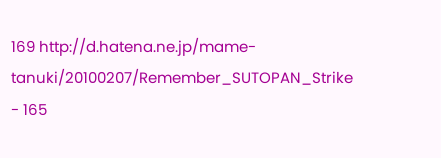169 http://d.hatena.ne.jp/mame-tanuki/20100207/Remember_SUTOPAN_Strike
- 165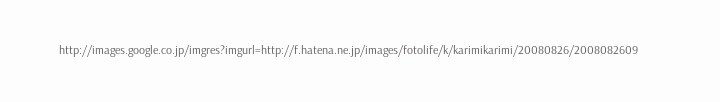http://images.google.co.jp/imgres?imgurl=http://f.hatena.ne.jp/images/fotolife/k/karimikarimi/20080826/2008082609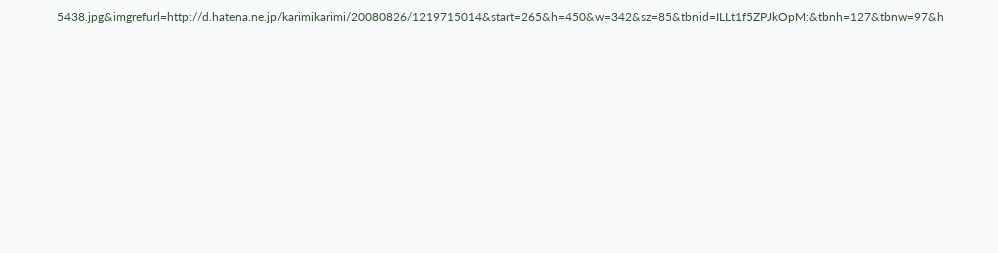5438.jpg&imgrefurl=http://d.hatena.ne.jp/karimikarimi/20080826/1219715014&start=265&h=450&w=342&sz=85&tbnid=ILLt1f5ZPJkOpM:&tbnh=127&tbnw=97&h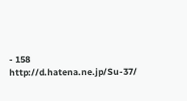- 158 http://d.hatena.ne.jp/Su-37/